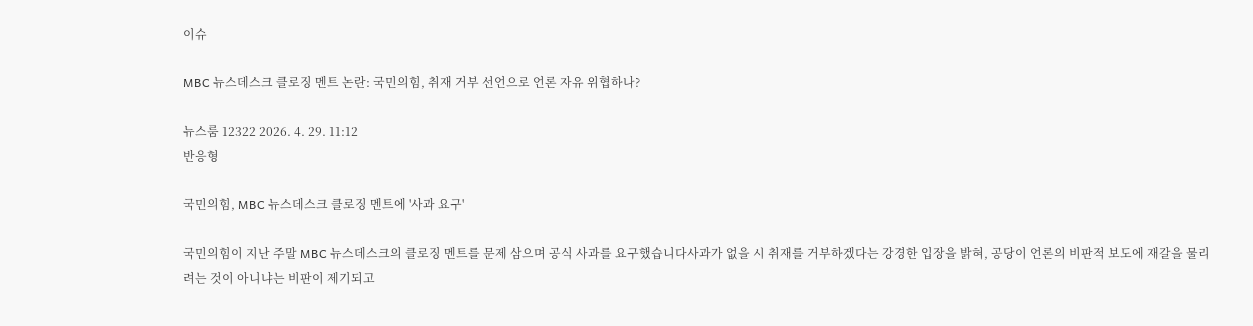이슈

MBC 뉴스데스크 클로징 멘트 논란: 국민의힘, 취재 거부 선언으로 언론 자유 위협하나?

뉴스룸 12322 2026. 4. 29. 11:12
반응형

국민의힘, MBC 뉴스데스크 클로징 멘트에 '사과 요구'

국민의힘이 지난 주말 MBC 뉴스데스크의 클로징 멘트를 문제 삼으며 공식 사과를 요구했습니다사과가 없을 시 취재를 거부하겠다는 강경한 입장을 밝혀, 공당이 언론의 비판적 보도에 재갈을 물리려는 것이 아니냐는 비판이 제기되고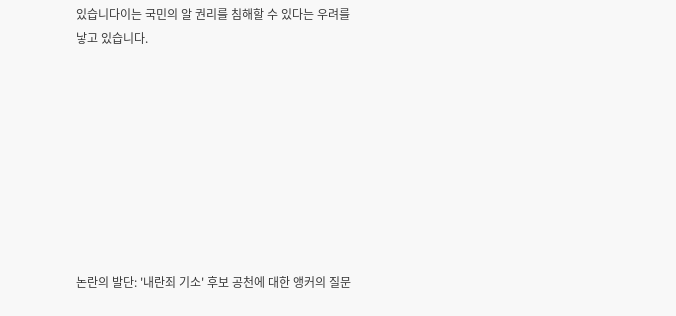있습니다이는 국민의 알 권리를 침해할 수 있다는 우려를 낳고 있습니다.









논란의 발단: '내란죄 기소' 후보 공천에 대한 앵커의 질문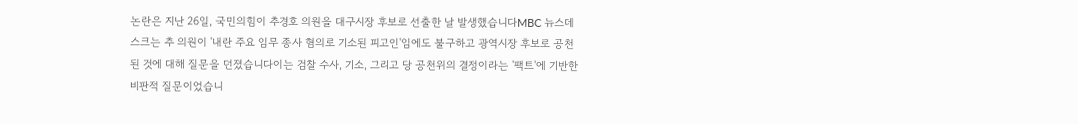논란은 지난 26일, 국민의힘이 추경호 의원을 대구시장 후보로 선출한 날 발생했습니다MBC 뉴스데스크는 추 의원이 '내란 주요 임무 종사 혐의로 기소된 피고인'임에도 불구하고 광역시장 후보로 공천된 것에 대해 질문을 던졌습니다이는 검찰 수사, 기소, 그리고 당 공천위의 결정이라는 '팩트'에 기반한 비판적 질문이었습니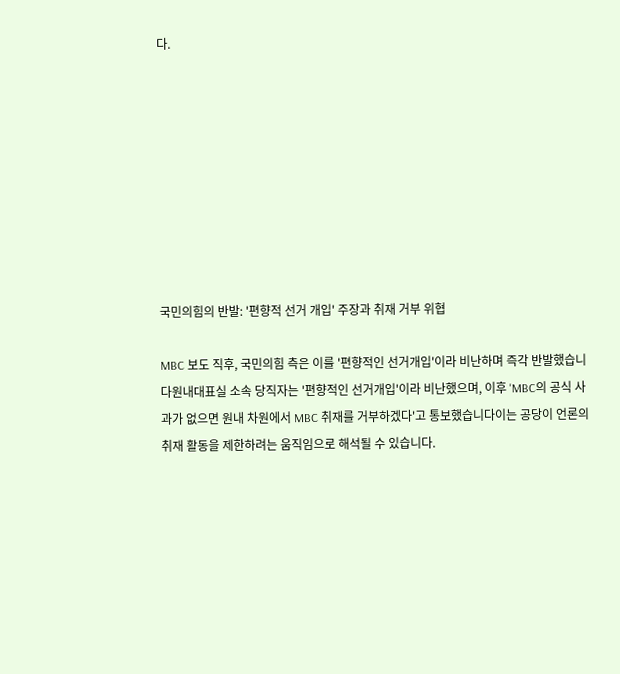다.









국민의힘의 반발: '편향적 선거 개입' 주장과 취재 거부 위협

MBC 보도 직후, 국민의힘 측은 이를 '편향적인 선거개입'이라 비난하며 즉각 반발했습니다원내대표실 소속 당직자는 '편향적인 선거개입'이라 비난했으며, 이후 'MBC의 공식 사과가 없으면 원내 차원에서 MBC 취재를 거부하겠다'고 통보했습니다이는 공당이 언론의 취재 활동을 제한하려는 움직임으로 해석될 수 있습니다.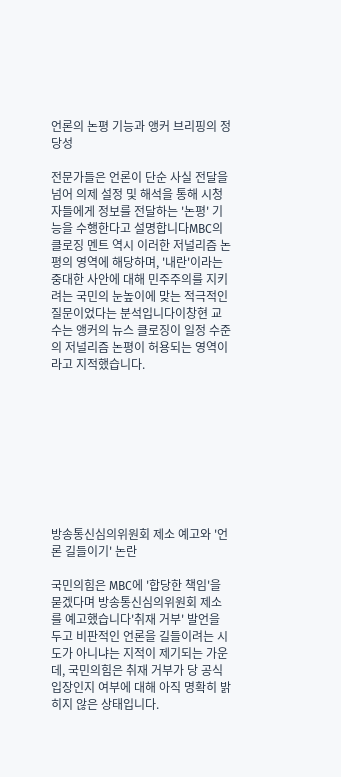언론의 논평 기능과 앵커 브리핑의 정당성

전문가들은 언론이 단순 사실 전달을 넘어 의제 설정 및 해석을 통해 시청자들에게 정보를 전달하는 '논평' 기능을 수행한다고 설명합니다MBC의 클로징 멘트 역시 이러한 저널리즘 논평의 영역에 해당하며, '내란'이라는 중대한 사안에 대해 민주주의를 지키려는 국민의 눈높이에 맞는 적극적인 질문이었다는 분석입니다이창현 교수는 앵커의 뉴스 클로징이 일정 수준의 저널리즘 논평이 허용되는 영역이라고 지적했습니다.









방송통신심의위원회 제소 예고와 '언론 길들이기' 논란

국민의힘은 MBC에 '합당한 책임'을 묻겠다며 방송통신심의위원회 제소를 예고했습니다'취재 거부' 발언을 두고 비판적인 언론을 길들이려는 시도가 아니냐는 지적이 제기되는 가운데, 국민의힘은 취재 거부가 당 공식 입장인지 여부에 대해 아직 명확히 밝히지 않은 상태입니다.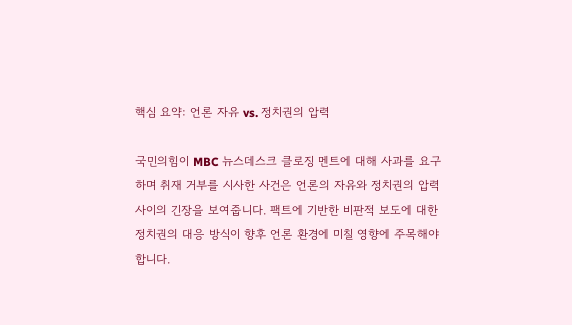핵심 요약: 언론 자유 vs. 정치권의 압력

국민의힘이 MBC 뉴스데스크 클로징 멘트에 대해 사과를 요구하며 취재 거부를 시사한 사건은 언론의 자유와 정치권의 압력 사이의 긴장을 보여줍니다. 팩트에 기반한 비판적 보도에 대한 정치권의 대응 방식이 향후 언론 환경에 미칠 영향에 주목해야 합니다.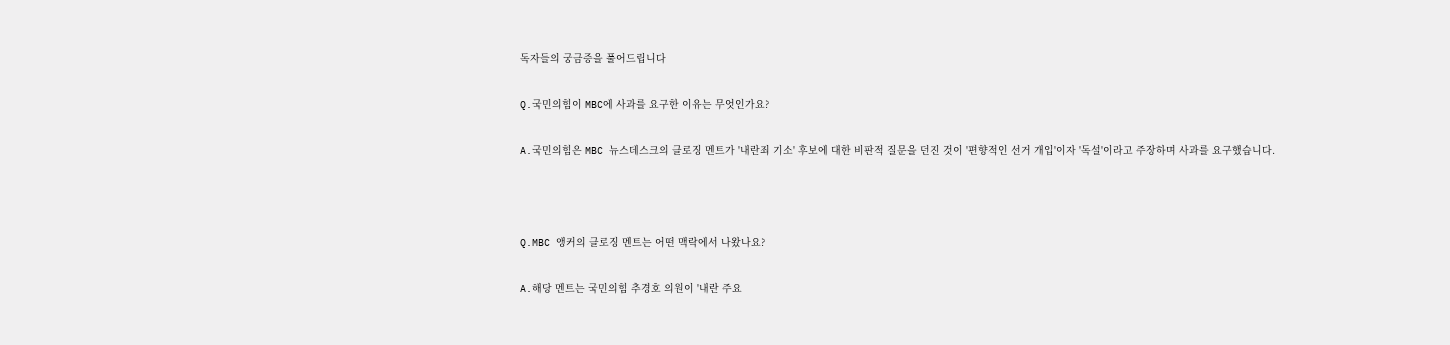독자들의 궁금증을 풀어드립니다

Q.국민의힘이 MBC에 사과를 요구한 이유는 무엇인가요?

A.국민의힘은 MBC 뉴스데스크의 클로징 멘트가 '내란죄 기소' 후보에 대한 비판적 질문을 던진 것이 '편향적인 선거 개입'이자 '독설'이라고 주장하며 사과를 요구했습니다.



Q.MBC 앵커의 클로징 멘트는 어떤 맥락에서 나왔나요?

A.해당 멘트는 국민의힘 추경호 의원이 '내란 주요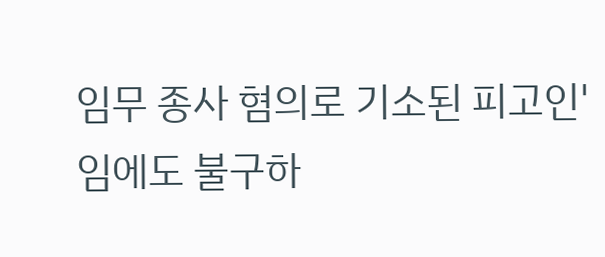임무 종사 혐의로 기소된 피고인'임에도 불구하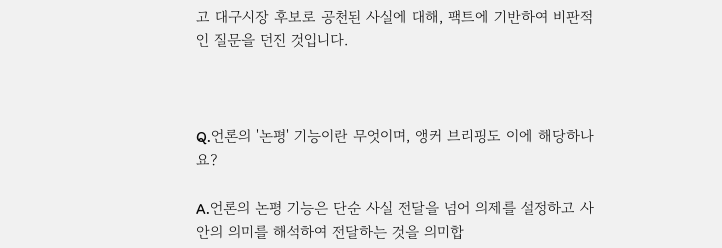고 대구시장 후보로 공천된 사실에 대해, 팩트에 기반하여 비판적인 질문을 던진 것입니다.



Q.언론의 '논평' 기능이란 무엇이며, 앵커 브리핑도 이에 해당하나요?

A.언론의 논평 기능은 단순 사실 전달을 넘어 의제를 설정하고 사안의 의미를 해석하여 전달하는 것을 의미합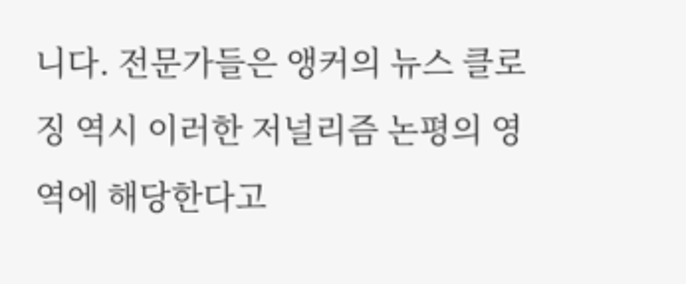니다. 전문가들은 앵커의 뉴스 클로징 역시 이러한 저널리즘 논평의 영역에 해당한다고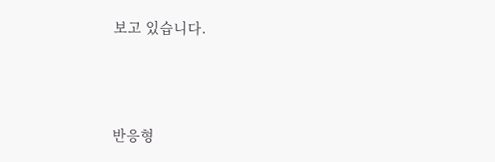보고 있습니다.





반응형